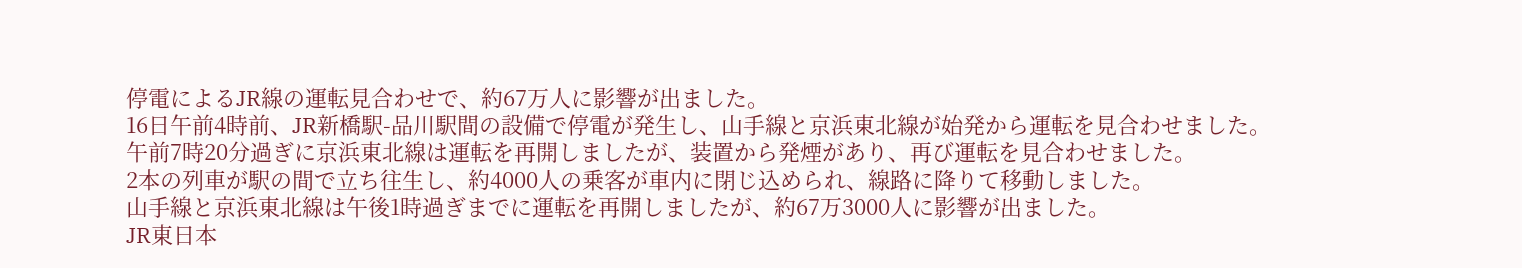停電によるJR線の運転見合わせで、約67万人に影響が出ました。
16日午前4時前、JR新橋駅-品川駅間の設備で停電が発生し、山手線と京浜東北線が始発から運転を見合わせました。
午前7時20分過ぎに京浜東北線は運転を再開しましたが、装置から発煙があり、再び運転を見合わせました。
2本の列車が駅の間で立ち往生し、約4000人の乗客が車内に閉じ込められ、線路に降りて移動しました。
山手線と京浜東北線は午後1時過ぎまでに運転を再開しましたが、約67万3000人に影響が出ました。
JR東日本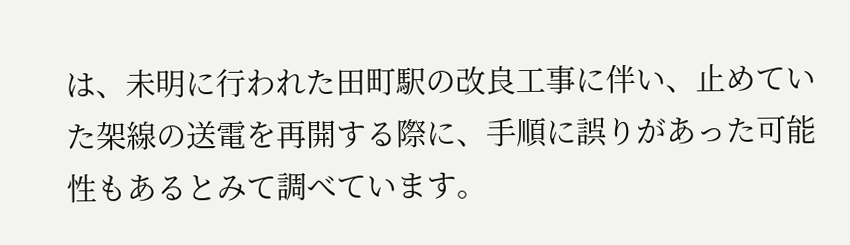は、未明に行われた田町駅の改良工事に伴い、止めていた架線の送電を再開する際に、手順に誤りがあった可能性もあるとみて調べています。